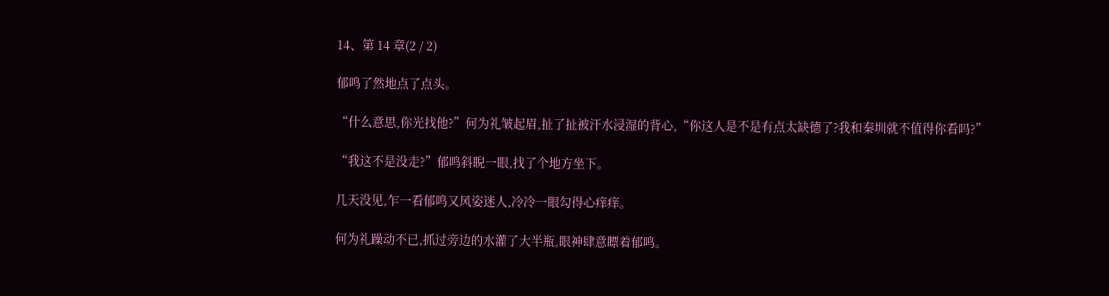14、第 14 章(2 / 2)

郁鸣了然地点了点头。

“什么意思,你光找他?”何为礼皱起眉,扯了扯被汗水浸湿的背心,“你这人是不是有点太缺德了?我和秦圳就不值得你看吗?”

“我这不是没走?”郁鸣斜睨一眼,找了个地方坐下。

几天没见,乍一看郁鸣又风姿迷人,冷冷一眼勾得心痒痒。

何为礼躁动不已,抓过旁边的水灌了大半瓶,眼神肆意瞟着郁鸣。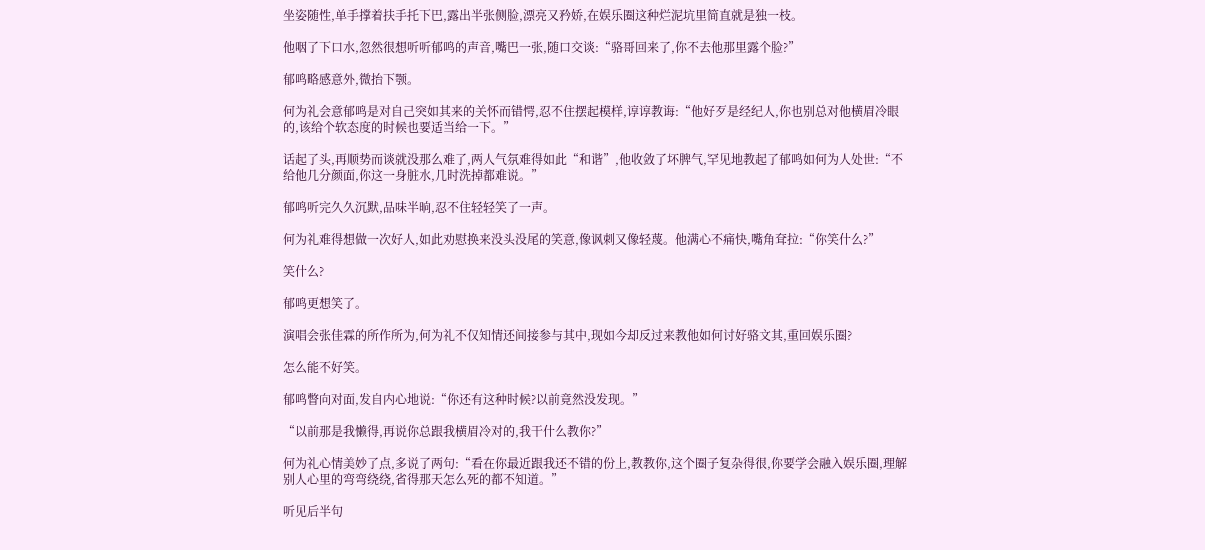坐姿随性,单手撑着扶手托下巴,露出半张侧脸,漂亮又矜娇,在娱乐圈这种烂泥坑里简直就是独一枝。

他咽了下口水,忽然很想听听郁鸣的声音,嘴巴一张,随口交谈:“骆哥回来了,你不去他那里露个脸?”

郁鸣略感意外,微抬下颚。

何为礼会意郁鸣是对自己突如其来的关怀而错愕,忍不住摆起模样,谆谆教诲:“他好歹是经纪人,你也别总对他横眉冷眼的,该给个软态度的时候也要适当给一下。”

话起了头,再顺势而谈就没那么难了,两人气氛难得如此“和谐”,他收敛了坏脾气,罕见地教起了郁鸣如何为人处世:“不给他几分颜面,你这一身脏水,几时洗掉都难说。”

郁鸣听完久久沉默,品味半晌,忍不住轻轻笑了一声。

何为礼难得想做一次好人,如此劝慰换来没头没尾的笑意,像讽刺又像轻蔑。他满心不痛快,嘴角耷拉:“你笑什么?”

笑什么?

郁鸣更想笑了。

演唱会张佳霖的所作所为,何为礼不仅知情还间接参与其中,现如今却反过来教他如何讨好骆文其,重回娱乐圈?

怎么能不好笑。

郁鸣瞥向对面,发自内心地说:“你还有这种时候?以前竟然没发现。”

“以前那是我懒得,再说你总跟我横眉冷对的,我干什么教你?”

何为礼心情美妙了点,多说了两句:“看在你最近跟我还不错的份上,教教你,这个圈子复杂得很,你要学会融入娱乐圈,理解别人心里的弯弯绕绕,省得那天怎么死的都不知道。”

听见后半句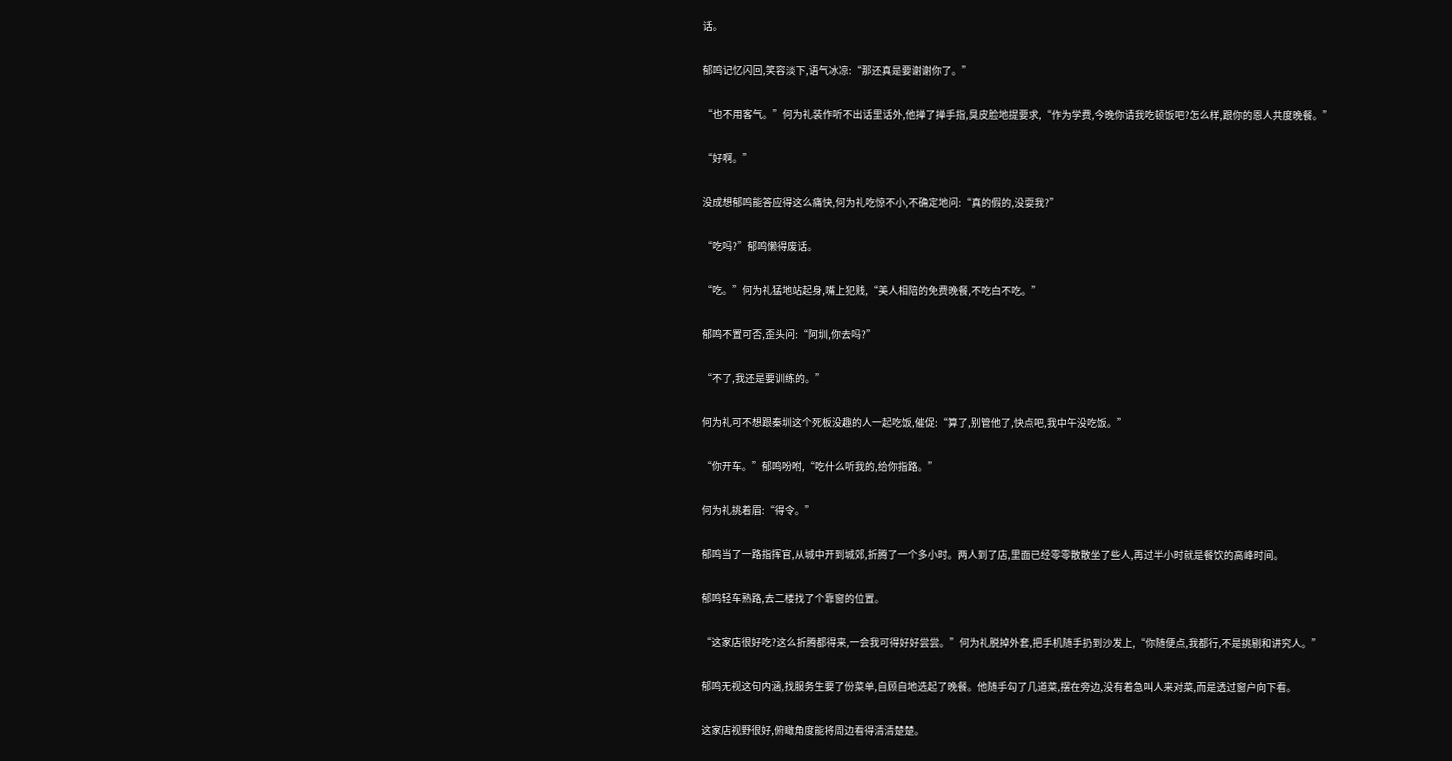话。

郁鸣记忆闪回,笑容淡下,语气冰凉:“那还真是要谢谢你了。”

“也不用客气。”何为礼装作听不出话里话外,他掸了掸手指,臭皮脸地提要求,“作为学费,今晚你请我吃顿饭吧?怎么样,跟你的恩人共度晚餐。”

“好啊。”

没成想郁鸣能答应得这么痛快,何为礼吃惊不小,不确定地问:“真的假的,没耍我?”

“吃吗?”郁鸣懒得废话。

“吃。”何为礼猛地站起身,嘴上犯贱,“美人相陪的免费晚餐,不吃白不吃。”

郁鸣不置可否,歪头问:“阿圳,你去吗?”

“不了,我还是要训练的。”

何为礼可不想跟秦圳这个死板没趣的人一起吃饭,催促:“算了,别管他了,快点吧,我中午没吃饭。”

“你开车。”郁鸣吩咐,“吃什么听我的,给你指路。”

何为礼挑着眉:“得令。”

郁鸣当了一路指挥官,从城中开到城郊,折腾了一个多小时。两人到了店,里面已经零零散散坐了些人,再过半小时就是餐饮的高峰时间。

郁鸣轻车熟路,去二楼找了个靠窗的位置。

“这家店很好吃?这么折腾都得来,一会我可得好好尝尝。”何为礼脱掉外套,把手机随手扔到沙发上,“你随便点,我都行,不是挑剔和讲究人。”

郁鸣无视这句内涵,找服务生要了份菜单,自顾自地选起了晚餐。他随手勾了几道菜,摆在旁边,没有着急叫人来对菜,而是透过窗户向下看。

这家店视野很好,俯瞰角度能将周边看得清清楚楚。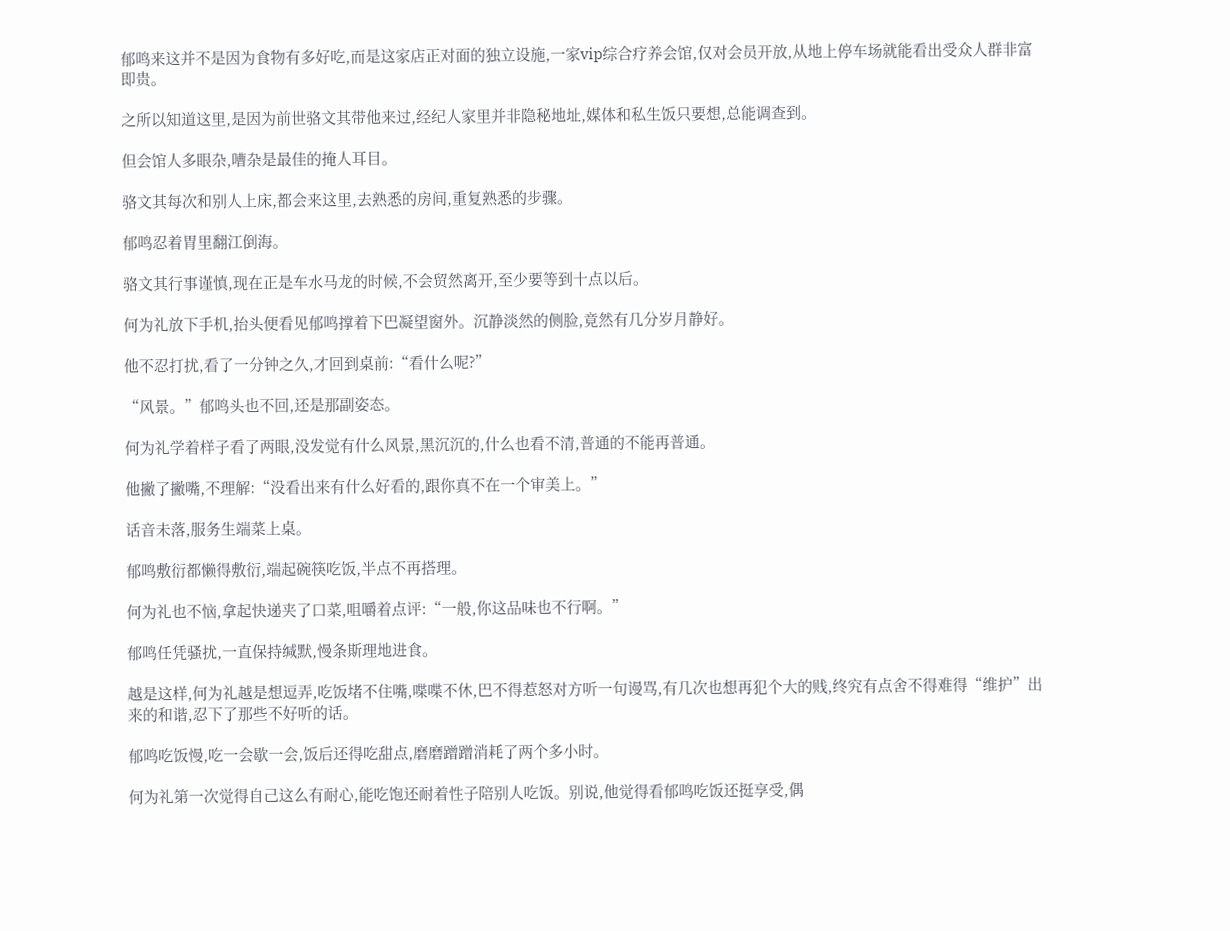郁鸣来这并不是因为食物有多好吃,而是这家店正对面的独立设施,一家vip综合疗养会馆,仅对会员开放,从地上停车场就能看出受众人群非富即贵。

之所以知道这里,是因为前世骆文其带他来过,经纪人家里并非隐秘地址,媒体和私生饭只要想,总能调查到。

但会馆人多眼杂,嘈杂是最佳的掩人耳目。

骆文其每次和别人上床,都会来这里,去熟悉的房间,重复熟悉的步骤。

郁鸣忍着胃里翻江倒海。

骆文其行事谨慎,现在正是车水马龙的时候,不会贸然离开,至少要等到十点以后。

何为礼放下手机,抬头便看见郁鸣撑着下巴凝望窗外。沉静淡然的侧脸,竟然有几分岁月静好。

他不忍打扰,看了一分钟之久,才回到桌前:“看什么呢?”

“风景。”郁鸣头也不回,还是那副姿态。

何为礼学着样子看了两眼,没发觉有什么风景,黑沉沉的,什么也看不清,普通的不能再普通。

他撇了撇嘴,不理解:“没看出来有什么好看的,跟你真不在一个审美上。”

话音未落,服务生端菜上桌。

郁鸣敷衍都懒得敷衍,端起碗筷吃饭,半点不再搭理。

何为礼也不恼,拿起快递夹了口菜,咀嚼着点评:“一般,你这品味也不行啊。”

郁鸣任凭骚扰,一直保持缄默,慢条斯理地进食。

越是这样,何为礼越是想逗弄,吃饭堵不住嘴,喋喋不休,巴不得惹怒对方听一句谩骂,有几次也想再犯个大的贱,终究有点舍不得难得“维护”出来的和谐,忍下了那些不好听的话。

郁鸣吃饭慢,吃一会歇一会,饭后还得吃甜点,磨磨蹭蹭消耗了两个多小时。

何为礼第一次觉得自己这么有耐心,能吃饱还耐着性子陪别人吃饭。别说,他觉得看郁鸣吃饭还挺享受,偶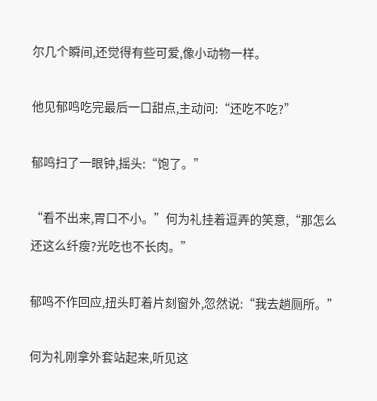尔几个瞬间,还觉得有些可爱,像小动物一样。

他见郁鸣吃完最后一口甜点,主动问:“还吃不吃?”

郁鸣扫了一眼钟,摇头:“饱了。”

“看不出来,胃口不小。”何为礼挂着逗弄的笑意,“那怎么还这么纤瘦?光吃也不长肉。”

郁鸣不作回应,扭头盯着片刻窗外,忽然说:“我去趟厕所。”

何为礼刚拿外套站起来,听见这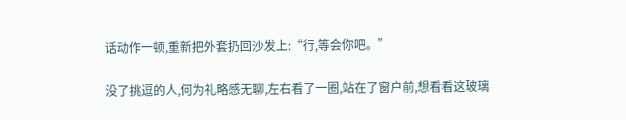话动作一顿,重新把外套扔回沙发上:“行,等会你吧。”

没了挑逗的人,何为礼略感无聊,左右看了一圈,站在了窗户前,想看看这玻璃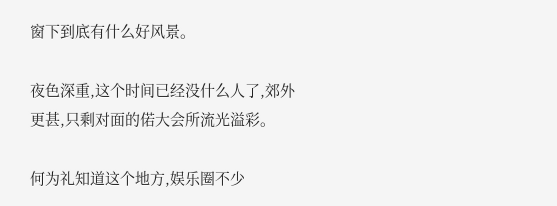窗下到底有什么好风景。

夜色深重,这个时间已经没什么人了,郊外更甚,只剩对面的偌大会所流光溢彩。

何为礼知道这个地方,娱乐圈不少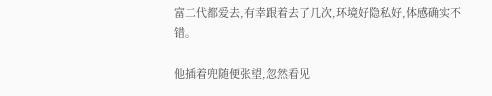富二代都爱去,有幸跟着去了几次,环境好隐私好,体感确实不错。

他插着兜随便张望,忽然看见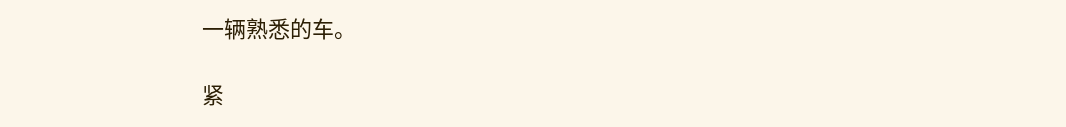一辆熟悉的车。

紧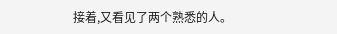接着,又看见了两个熟悉的人。